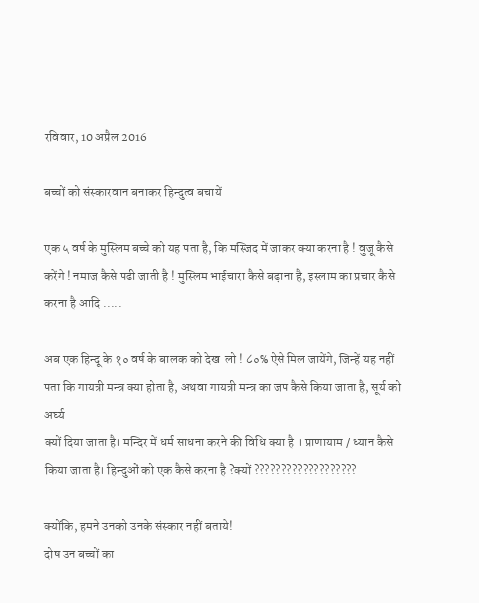रविवार, 10 अप्रैल 2016

बच्चों को संस्कारवान बनाकर हिन्दुत्व बचायें

एक ५ वर्ष के मुस्लिम बच्चे को यह पता है, कि मस्जिद में जाकर क्या करना है ! वुजू कैसे करेंगे ! नमाज कैसे पढी जाती है ! मुस्लिम भाईचारा कैसे बढ़ाना है, इस्लाम का प्रचार कैसे करना है आदि .....

अब एक हिन्दू के १० वर्ष के बालक को देख  लो ! ८०℅ ऐसे मिल जायेंगे, जिन्हें यह नहीं पता कि गायत्री मन्त्र क्या होता है, अथवा गायत्री मन्त्र का जप कैसे किया जाता है, सूर्य को अर्घ्य
क्यों दिया जाता है। मन्दिर में धर्म साधना करने की विधि क्या है । प्राणायाम / ध्यान कैसे किया जाता है। हिन्दुओं को एक कैसे करना है ?क्यों ???????????????????

क्योंकि, हमने उनको उनके संस्कार नहीं बताये!
दोष उन बच्चों का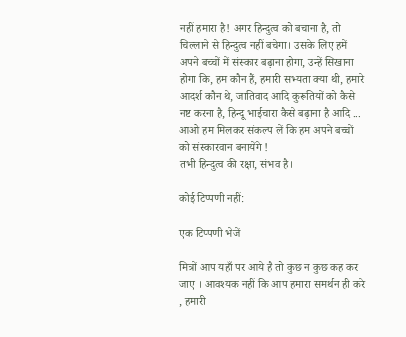नहीं हमारा है! अगर हिन्दुत्व को बचाना है, तो चिल्लाने से हिन्दुत्व नहीं बचेगा। उसके लिए हमें अपने बच्चों में संस्कार बढ़ाना होगा, उन्हें सिखाना होगा कि, हम कौन हैं, हमारी सभ्यता क्या थी, हमारे आदर्श कौन थे, जातिवाद आदि कुरूतियों को कैसे नष्ट करना है, हिन्दू भाईचारा कैसे बढ़ाना है आदि ... आओ हम मिलकर संकल्प लें कि हम अपने बच्चों को संस्कारवान बनायेंगे !
तभी हिन्दुत्व की रक्षा, संभव है।

कोई टिप्पणी नहीं:

एक टिप्पणी भेजें

मित्रों आप यहाँ पर आये है तो कुछ न कुछ कह कर जाए । आवश्यक नहीं कि आप हमारा समर्थन ही करे , हमारी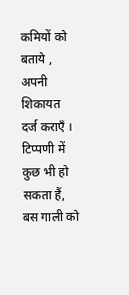कमियों को बताये , अपनी शिकायत दर्ज कराएँ । टिप्पणी में कुछ भी हो सकता हैं, बस गाली को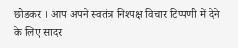छोडकर । आप अपने स्वतंत्र निश्पक्ष विचार टिप्पणी में देने के लिए सादर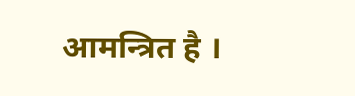आमन्त्रित है ।